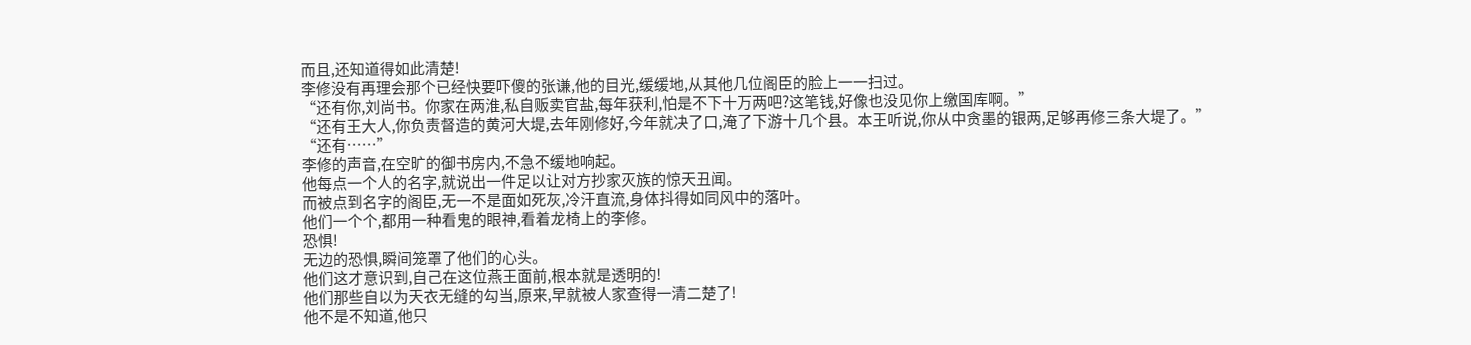而且,还知道得如此清楚!
李修没有再理会那个已经快要吓傻的张谦,他的目光,缓缓地,从其他几位阁臣的脸上一一扫过。
“还有你,刘尚书。你家在两淮,私自贩卖官盐,每年获利,怕是不下十万两吧?这笔钱,好像也没见你上缴国库啊。”
“还有王大人,你负责督造的黄河大堤,去年刚修好,今年就决了口,淹了下游十几个县。本王听说,你从中贪墨的银两,足够再修三条大堤了。”
“还有……”
李修的声音,在空旷的御书房内,不急不缓地响起。
他每点一个人的名字,就说出一件足以让对方抄家灭族的惊天丑闻。
而被点到名字的阁臣,无一不是面如死灰,冷汗直流,身体抖得如同风中的落叶。
他们一个个,都用一种看鬼的眼神,看着龙椅上的李修。
恐惧!
无边的恐惧,瞬间笼罩了他们的心头。
他们这才意识到,自己在这位燕王面前,根本就是透明的!
他们那些自以为天衣无缝的勾当,原来,早就被人家查得一清二楚了!
他不是不知道,他只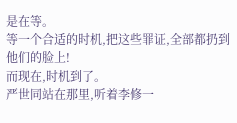是在等。
等一个合适的时机,把这些罪证,全部都扔到他们的脸上!
而现在,时机到了。
严世同站在那里,听着李修一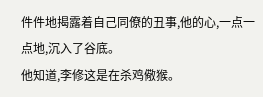件件地揭露着自己同僚的丑事,他的心,一点一点地,沉入了谷底。
他知道,李修这是在杀鸡儆猴。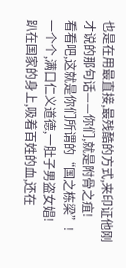也是在用最直接,最残酷的方式,来印证他刚才说的那句话——你们,就是附骨之疽!
看看吧,这就是你们所谓的“国之栋梁”!
一个个,满口仁义道德,一肚子男盗女娼!
趴在国家的身上,吸着百姓的血,还在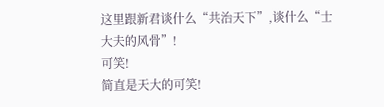这里跟新君谈什么“共治天下”,谈什么“士大夫的风骨”!
可笑!
简直是天大的可笑!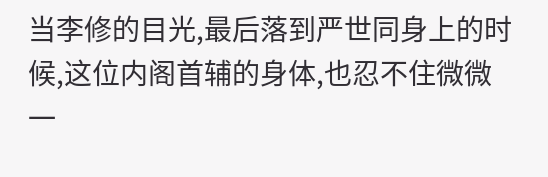当李修的目光,最后落到严世同身上的时候,这位内阁首辅的身体,也忍不住微微一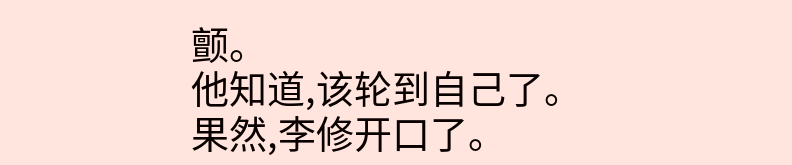颤。
他知道,该轮到自己了。
果然,李修开口了。